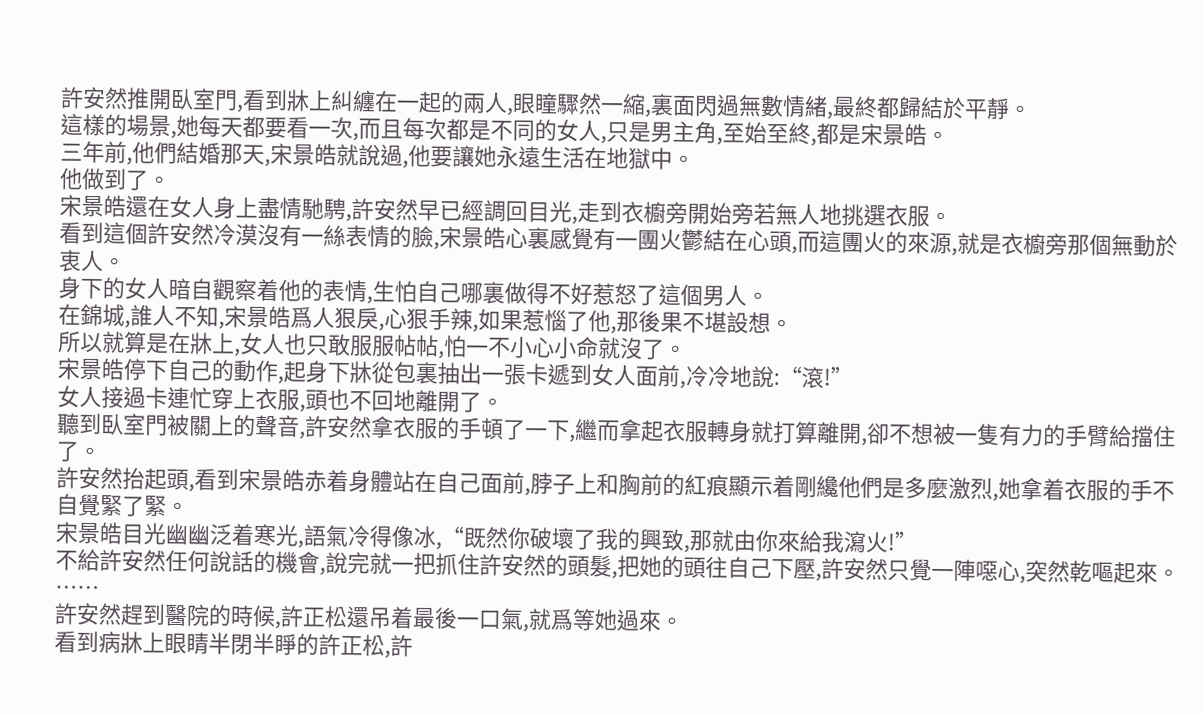許安然推開臥室門,看到牀上糾纏在一起的兩人,眼瞳驟然一縮,裏面閃過無數情緒,最終都歸結於平靜。
這樣的場景,她每天都要看一次,而且每次都是不同的女人,只是男主角,至始至終,都是宋景皓。
三年前,他們結婚那天,宋景皓就說過,他要讓她永遠生活在地獄中。
他做到了。
宋景皓還在女人身上盡情馳騁,許安然早已經調回目光,走到衣櫥旁開始旁若無人地挑選衣服。
看到這個許安然冷漠沒有一絲表情的臉,宋景皓心裏感覺有一團火鬱結在心頭,而這團火的來源,就是衣櫥旁那個無動於衷人。
身下的女人暗自觀察着他的表情,生怕自己哪裏做得不好惹怒了這個男人。
在錦城,誰人不知,宋景皓爲人狠戾,心狠手辣,如果惹惱了他,那後果不堪設想。
所以就算是在牀上,女人也只敢服服帖帖,怕一不小心小命就沒了。
宋景皓停下自己的動作,起身下牀從包裏抽出一張卡遞到女人面前,冷冷地說:“滾!”
女人接過卡連忙穿上衣服,頭也不回地離開了。
聽到臥室門被關上的聲音,許安然拿衣服的手頓了一下,繼而拿起衣服轉身就打算離開,卻不想被一隻有力的手臂給擋住了。
許安然抬起頭,看到宋景皓赤着身體站在自己面前,脖子上和胸前的紅痕顯示着剛纔他們是多麼激烈,她拿着衣服的手不自覺緊了緊。
宋景皓目光幽幽泛着寒光,語氣冷得像冰,“既然你破壞了我的興致,那就由你來給我瀉火!”
不給許安然任何說話的機會,說完就一把抓住許安然的頭髮,把她的頭往自己下壓,許安然只覺一陣噁心,突然乾嘔起來。
……
許安然趕到醫院的時候,許正松還吊着最後一口氣,就爲等她過來。
看到病牀上眼睛半閉半睜的許正松,許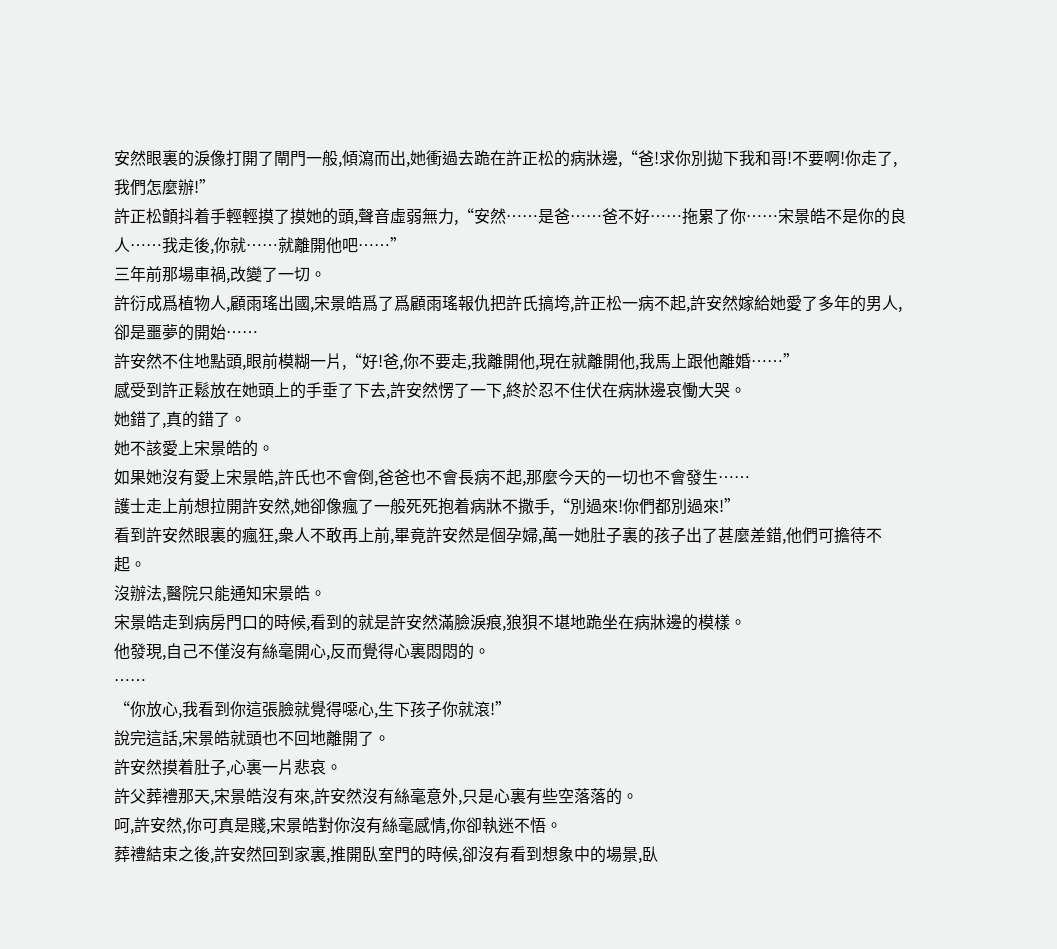安然眼裏的淚像打開了閘門一般,傾瀉而出,她衝過去跪在許正松的病牀邊,“爸!求你別拋下我和哥!不要啊!你走了,我們怎麼辦!”
許正松顫抖着手輕輕摸了摸她的頭,聲音虛弱無力,“安然……是爸……爸不好……拖累了你……宋景皓不是你的良人……我走後,你就……就離開他吧……”
三年前那場車禍,改變了一切。
許衍成爲植物人,顧雨瑤出國,宋景皓爲了爲顧雨瑤報仇把許氏搞垮,許正松一病不起,許安然嫁給她愛了多年的男人,卻是噩夢的開始……
許安然不住地點頭,眼前模糊一片,“好!爸,你不要走,我離開他,現在就離開他,我馬上跟他離婚……”
感受到許正鬆放在她頭上的手垂了下去,許安然愣了一下,終於忍不住伏在病牀邊哀慟大哭。
她錯了,真的錯了。
她不該愛上宋景皓的。
如果她沒有愛上宋景皓,許氏也不會倒,爸爸也不會長病不起,那麼今天的一切也不會發生……
護士走上前想拉開許安然,她卻像瘋了一般死死抱着病牀不撒手,“別過來!你們都別過來!”
看到許安然眼裏的瘋狂,衆人不敢再上前,畢竟許安然是個孕婦,萬一她肚子裏的孩子出了甚麼差錯,他們可擔待不起。
沒辦法,醫院只能通知宋景皓。
宋景皓走到病房門口的時候,看到的就是許安然滿臉淚痕,狼狽不堪地跪坐在病牀邊的模樣。
他發現,自己不僅沒有絲毫開心,反而覺得心裏悶悶的。
……
“你放心,我看到你這張臉就覺得噁心,生下孩子你就滾!”
說完這話,宋景皓就頭也不回地離開了。
許安然摸着肚子,心裏一片悲哀。
許父葬禮那天,宋景皓沒有來,許安然沒有絲毫意外,只是心裏有些空落落的。
呵,許安然,你可真是賤,宋景皓對你沒有絲毫感情,你卻執迷不悟。
葬禮結束之後,許安然回到家裏,推開臥室門的時候,卻沒有看到想象中的場景,臥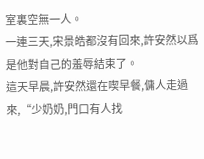室裏空無一人。
一連三天,宋景皓都沒有回來,許安然以爲是他對自己的羞辱結束了。
這天早晨,許安然還在喫早餐,傭人走過來,“少奶奶,門口有人找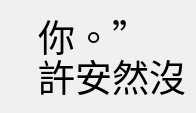你。”
許安然沒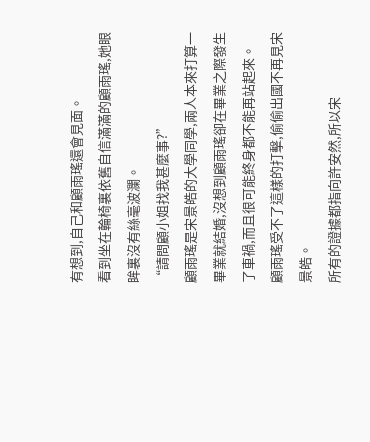有想到,自己和顧雨瑤還會見面。
看到坐在輪椅裏依舊自信滿滿的顧雨瑤,她眼眸裏沒有絲毫波瀾。
“請問顧小姐找我甚麼事?”
顧雨瑤是宋景皓的大學同學,兩人本來打算一畢業就結婚,沒想到顧雨瑤卻在畢業之際發生了車禍,而且很可能終身都不能再站起來。
顧雨瑤受不了這樣的打擊,偷偷出國不再見宋景皓。
所有的證據都指向許安然,所以宋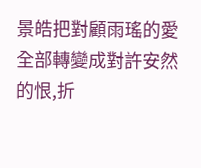景皓把對顧雨瑤的愛全部轉變成對許安然的恨,折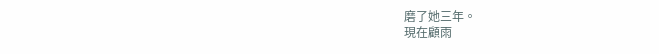磨了她三年。
現在顧雨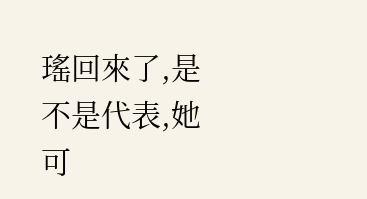瑤回來了,是不是代表,她可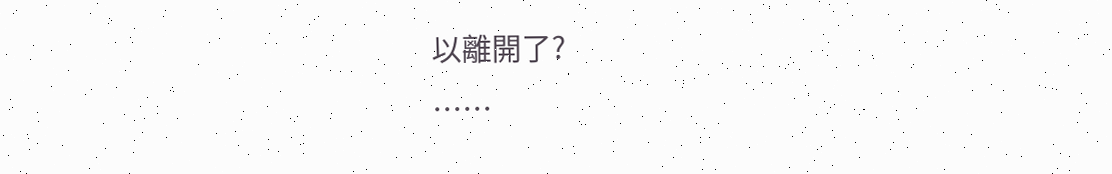以離開了?
……